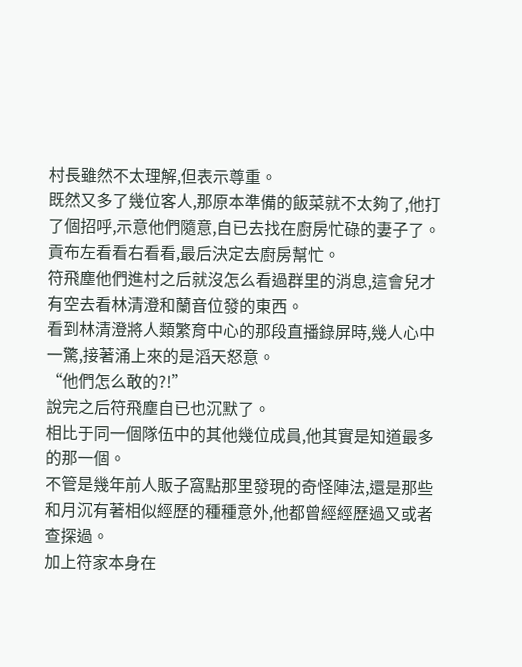村長雖然不太理解,但表示尊重。
既然又多了幾位客人,那原本準備的飯菜就不太夠了,他打了個招呼,示意他們隨意,自已去找在廚房忙碌的妻子了。
貢布左看看右看看,最后決定去廚房幫忙。
符飛塵他們進村之后就沒怎么看過群里的消息,這會兒才有空去看林清澄和蘭音位發的東西。
看到林清澄將人類繁育中心的那段直播錄屏時,幾人心中一驚,接著涌上來的是滔天怒意。
“他們怎么敢的?!”
說完之后符飛塵自已也沉默了。
相比于同一個隊伍中的其他幾位成員,他其實是知道最多的那一個。
不管是幾年前人販子窩點那里發現的奇怪陣法,還是那些和月沉有著相似經歷的種種意外,他都曾經經歷過又或者查探過。
加上符家本身在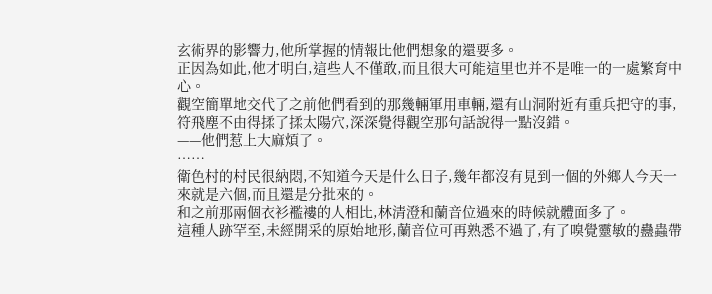玄術界的影響力,他所掌握的情報比他們想象的還要多。
正因為如此,他才明白,這些人不僅敢,而且很大可能這里也并不是唯一的一處繁育中心。
觀空簡單地交代了之前他們看到的那幾輛軍用車輛,還有山洞附近有重兵把守的事,符飛塵不由得揉了揉太陽穴,深深覺得觀空那句話說得一點沒錯。
——他們惹上大麻煩了。
……
衛色村的村民很納悶,不知道今天是什么日子,幾年都沒有見到一個的外鄉人今天一來就是六個,而且還是分批來的。
和之前那兩個衣衫襤褸的人相比,林清澄和蘭音位過來的時候就體面多了。
這種人跡罕至,未經開采的原始地形,蘭音位可再熟悉不過了,有了嗅覺靈敏的蠱蟲帶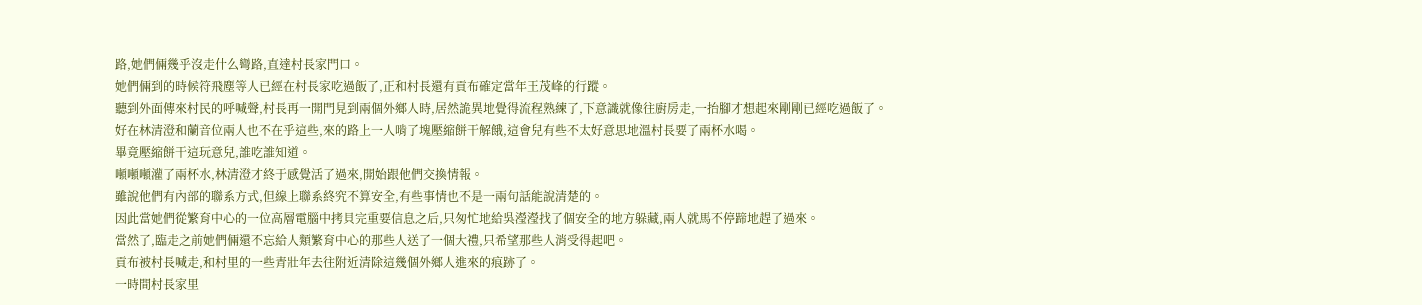路,她們倆幾乎沒走什么彎路,直達村長家門口。
她們倆到的時候符飛塵等人已經在村長家吃過飯了,正和村長還有貢布確定當年王茂峰的行蹤。
聽到外面傳來村民的呼喊聲,村長再一開門見到兩個外鄉人時,居然詭異地覺得流程熟練了,下意識就像往廚房走,一抬腳才想起來剛剛已經吃過飯了。
好在林清澄和蘭音位兩人也不在乎這些,來的路上一人啃了塊壓縮餅干解餓,這會兒有些不太好意思地溫村長要了兩杯水喝。
畢竟壓縮餅干這玩意兒,誰吃誰知道。
噸噸噸灌了兩杯水,林清澄才終于感覺活了過來,開始跟他們交換情報。
雖說他們有內部的聯系方式,但線上聯系終究不算安全,有些事情也不是一兩句話能說清楚的。
因此當她們從繁育中心的一位高層電腦中拷貝完重要信息之后,只匆忙地給吳瀅瀅找了個安全的地方躲藏,兩人就馬不停蹄地趕了過來。
當然了,臨走之前她們倆還不忘給人類繁育中心的那些人送了一個大禮,只希望那些人消受得起吧。
貢布被村長喊走,和村里的一些青壯年去往附近清除這幾個外鄉人進來的痕跡了。
一時間村長家里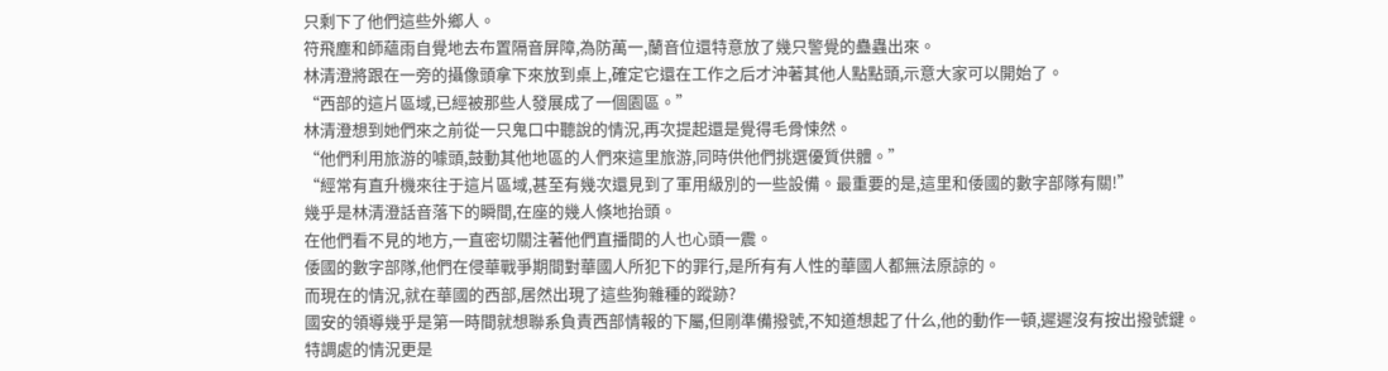只剩下了他們這些外鄉人。
符飛塵和師蘊雨自覺地去布置隔音屏障,為防萬一,蘭音位還特意放了幾只警覺的蠱蟲出來。
林清澄將跟在一旁的攝像頭拿下來放到桌上,確定它還在工作之后才沖著其他人點點頭,示意大家可以開始了。
“西部的這片區域,已經被那些人發展成了一個園區。”
林清澄想到她們來之前從一只鬼口中聽說的情況,再次提起還是覺得毛骨悚然。
“他們利用旅游的噱頭,鼓動其他地區的人們來這里旅游,同時供他們挑選優質供體。”
“經常有直升機來往于這片區域,甚至有幾次還見到了軍用級別的一些設備。最重要的是,這里和倭國的數字部隊有關!”
幾乎是林清澄話音落下的瞬間,在座的幾人倏地抬頭。
在他們看不見的地方,一直密切關注著他們直播間的人也心頭一震。
倭國的數字部隊,他們在侵華戰爭期間對華國人所犯下的罪行,是所有有人性的華國人都無法原諒的。
而現在的情況,就在華國的西部,居然出現了這些狗雜種的蹤跡?
國安的領導幾乎是第一時間就想聯系負責西部情報的下屬,但剛準備撥號,不知道想起了什么,他的動作一頓,遲遲沒有按出撥號鍵。
特調處的情況更是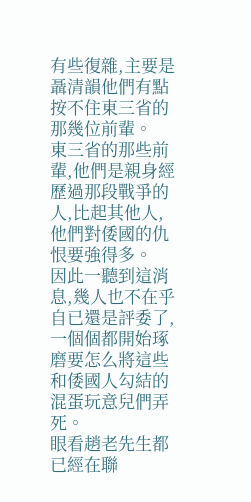有些復雜,主要是聶清韻他們有點按不住東三省的那幾位前輩。
東三省的那些前輩,他們是親身經歷過那段戰爭的人,比起其他人,他們對倭國的仇恨要強得多。
因此一聽到這消息,幾人也不在乎自已還是評委了,一個個都開始琢磨要怎么將這些和倭國人勾結的混蛋玩意兒們弄死。
眼看趙老先生都已經在聯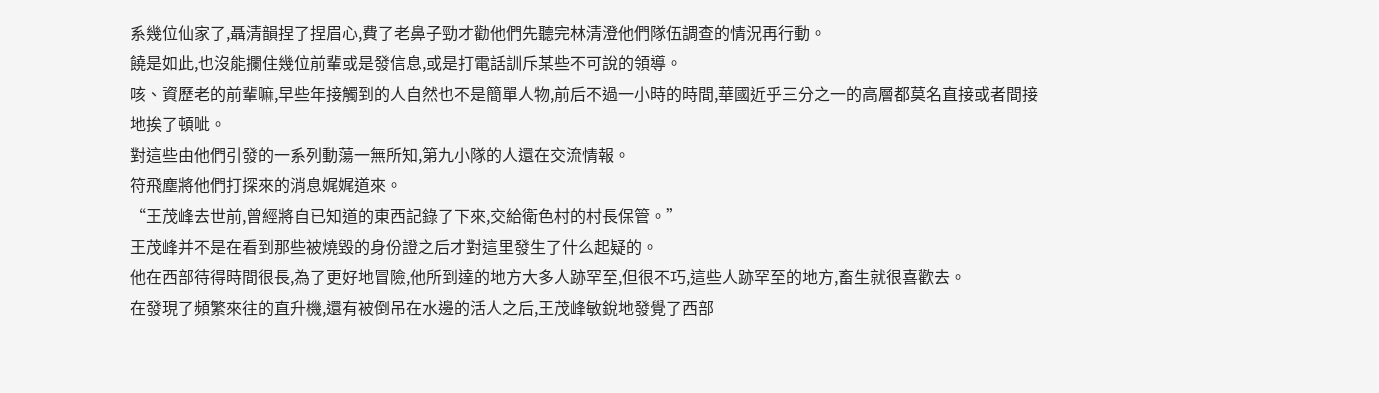系幾位仙家了,聶清韻捏了捏眉心,費了老鼻子勁才勸他們先聽完林清澄他們隊伍調查的情況再行動。
饒是如此,也沒能攔住幾位前輩或是發信息,或是打電話訓斥某些不可說的領導。
咳、資歷老的前輩嘛,早些年接觸到的人自然也不是簡單人物,前后不過一小時的時間,華國近乎三分之一的高層都莫名直接或者間接地挨了頓呲。
對這些由他們引發的一系列動蕩一無所知,第九小隊的人還在交流情報。
符飛塵將他們打探來的消息娓娓道來。
“王茂峰去世前,曾經將自已知道的東西記錄了下來,交給衛色村的村長保管。”
王茂峰并不是在看到那些被燒毀的身份證之后才對這里發生了什么起疑的。
他在西部待得時間很長,為了更好地冒險,他所到達的地方大多人跡罕至,但很不巧,這些人跡罕至的地方,畜生就很喜歡去。
在發現了頻繁來往的直升機,還有被倒吊在水邊的活人之后,王茂峰敏銳地發覺了西部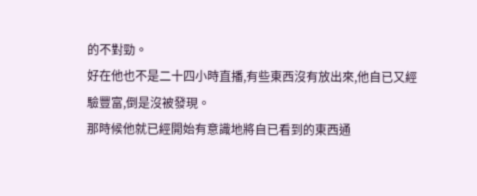的不對勁。
好在他也不是二十四小時直播,有些東西沒有放出來,他自已又經驗豐富,倒是沒被發現。
那時候他就已經開始有意識地將自已看到的東西通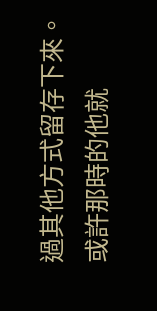過其他方式留存下來。
或許那時的他就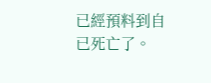已經預料到自已死亡了。